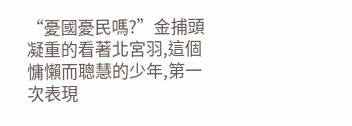“憂國憂民嗎?”金捕頭凝重的看著北宮羽,這個慵懶而聰慧的少年,第一次表現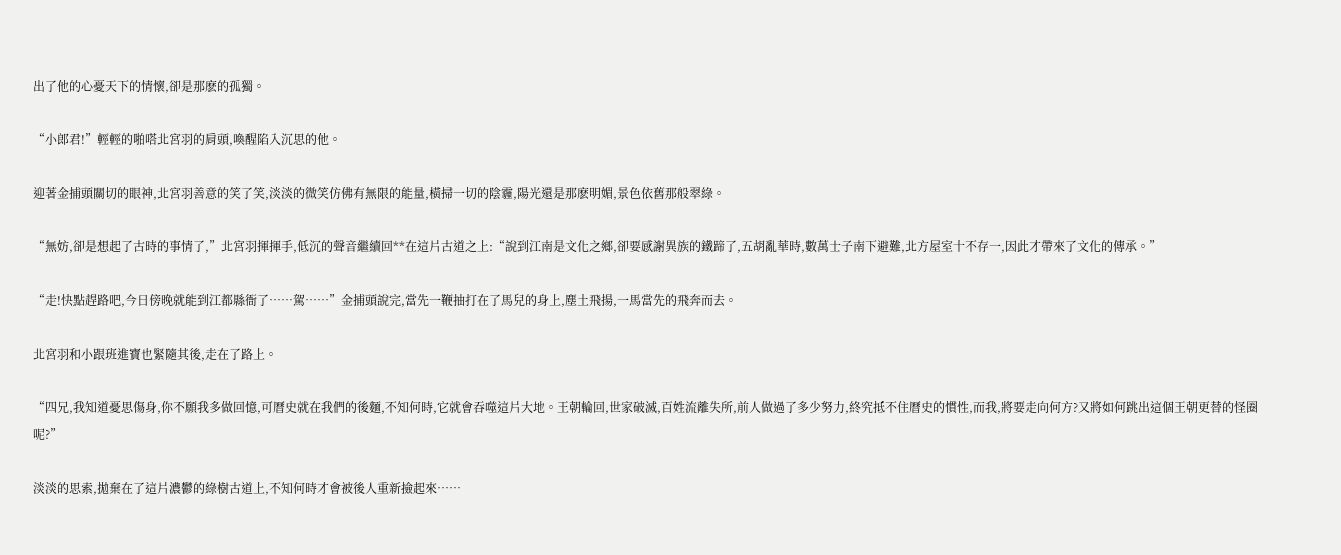出了他的心憂天下的情懷,卻是那麽的孤獨。

“小郎君!”輕輕的啪嗒北宮羽的肩頭,喚醒陷入沉思的他。

迎著金捕頭關切的眼神,北宮羽善意的笑了笑,淡淡的微笑仿佛有無限的能量,橫掃一切的陰霾,陽光還是那麽明媚,景色依舊那般翠綠。

“無妨,卻是想起了古時的事情了,”北宮羽揮揮手,低沉的聲音繼續回**在這片古道之上:“說到江南是文化之鄉,卻要感謝異族的鐵蹄了,五胡亂華時,數萬士子南下避難,北方屋室十不存一,因此才帶來了文化的傳承。”

“走!快點趕路吧,今日傍晚就能到江都縣衙了……駕……”金捕頭說完,當先一鞭抽打在了馬兒的身上,塵土飛揚,一馬當先的飛奔而去。

北宮羽和小跟班進寶也緊隨其後,走在了路上。

“四兄,我知道憂思傷身,你不願我多做回憶,可曆史就在我們的後麵,不知何時,它就會吞噬這片大地。王朝輪回,世家破滅,百姓流離失所,前人做過了多少努力,終究抵不住曆史的慣性,而我,將要走向何方?又將如何跳出這個王朝更替的怪圈呢?”

淡淡的思索,拋棄在了這片濃鬱的綠樹古道上,不知何時才會被後人重新撿起來……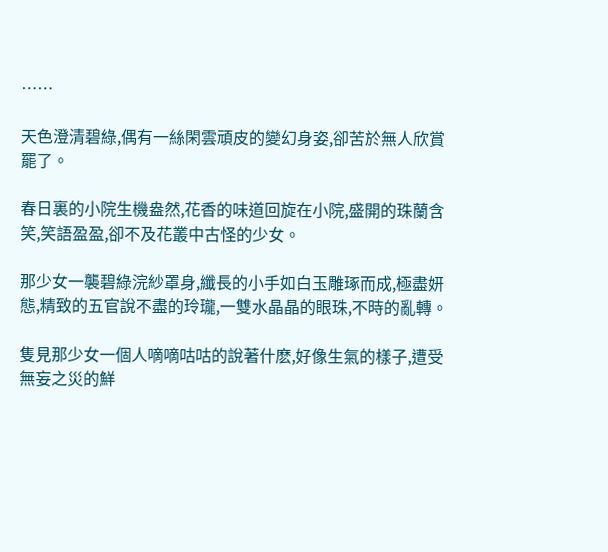……

天色澄清碧綠,偶有一絲閑雲頑皮的變幻身姿,卻苦於無人欣賞罷了。

春日裏的小院生機盎然,花香的味道回旋在小院,盛開的珠蘭含笑,笑語盈盈,卻不及花叢中古怪的少女。

那少女一襲碧綠浣紗罩身,纖長的小手如白玉雕琢而成,極盡妍態,精致的五官說不盡的玲瓏,一雙水晶晶的眼珠,不時的亂轉。

隻見那少女一個人嘀嘀咕咕的說著什麽,好像生氣的樣子,遭受無妄之災的鮮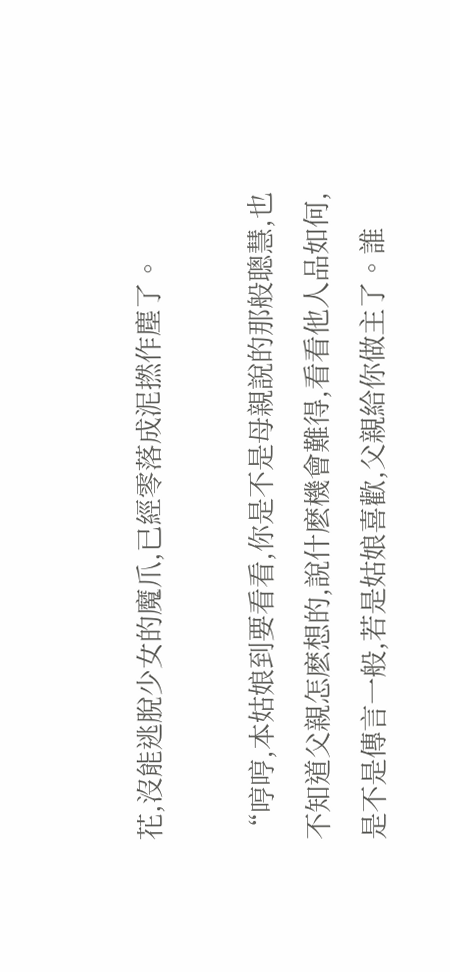花,沒能逃脫少女的魔爪,已經零落成泥撚作塵了。

“哼哼,本姑娘到要看看,你是不是母親說的那般聰慧,也不知道父親怎麽想的,說什麽機會難得,看看他人品如何,是不是傳言一般,若是姑娘喜歡,父親給你做主了。誰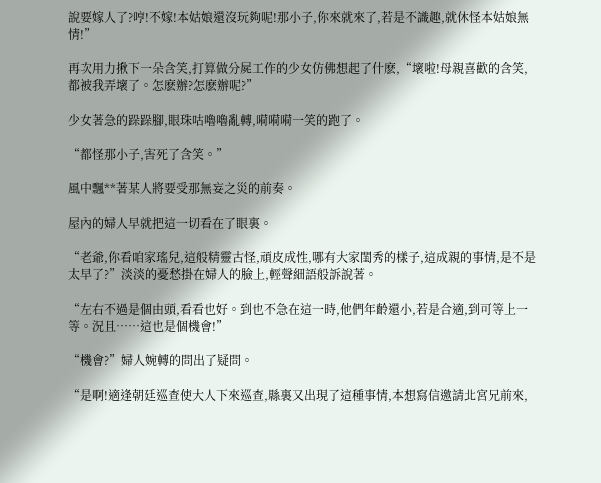說要嫁人了?哼!不嫁!本姑娘還沒玩夠呢!那小子,你來就來了,若是不識趣,就休怪本姑娘無情!”

再次用力揪下一朵含笑,打算做分屍工作的少女仿佛想起了什麽,“壞啦!母親喜歡的含笑,都被我弄壞了。怎麽辦?怎麽辦呢?”

少女著急的跺跺腳,眼珠咕嚕嚕亂轉,嗬嗬嗬一笑的跑了。

“都怪那小子,害死了含笑。”

風中飄**著某人將要受那無妄之災的前奏。

屋內的婦人早就把這一切看在了眼裏。

“老爺,你看咱家瑤兒,這般精靈古怪,頑皮成性,哪有大家閨秀的樣子,這成親的事情,是不是太早了?”淡淡的憂愁掛在婦人的臉上,輕聲細語般訴說著。

“左右不過是個由頭,看看也好。到也不急在這一時,他們年齡還小,若是合適,到可等上一等。況且……這也是個機會!”

“機會?”婦人婉轉的問出了疑問。

“是啊!適逢朝廷巡查使大人下來巡查,縣裏又出現了這種事情,本想寫信邀請北宮兄前來,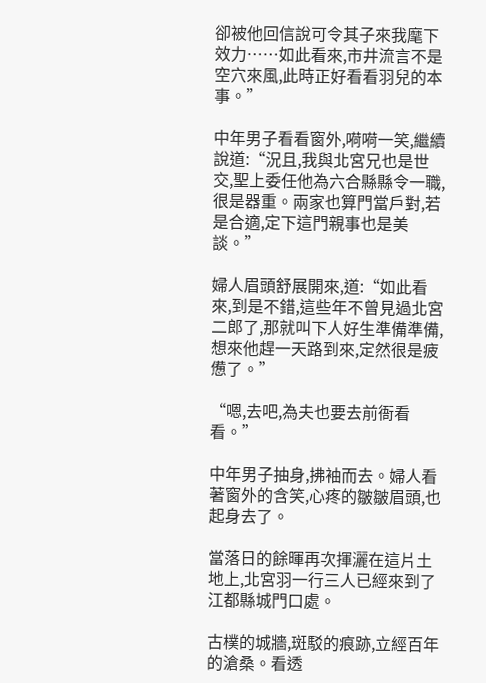卻被他回信說可令其子來我麾下效力……如此看來,市井流言不是空穴來風,此時正好看看羽兒的本事。”

中年男子看看窗外,嗬嗬一笑,繼續說道:“況且,我與北宮兄也是世交,聖上委任他為六合縣縣令一職,很是器重。兩家也算門當戶對,若是合適,定下這門親事也是美談。”

婦人眉頭舒展開來,道:“如此看來,到是不錯,這些年不曾見過北宮二郎了,那就叫下人好生準備準備,想來他趕一天路到來,定然很是疲憊了。”

“嗯,去吧,為夫也要去前衙看看。”

中年男子抽身,拂袖而去。婦人看著窗外的含笑,心疼的皺皺眉頭,也起身去了。

當落日的餘暉再次揮灑在這片土地上,北宮羽一行三人已經來到了江都縣城門口處。

古樸的城牆,斑駁的痕跡,立經百年的滄桑。看透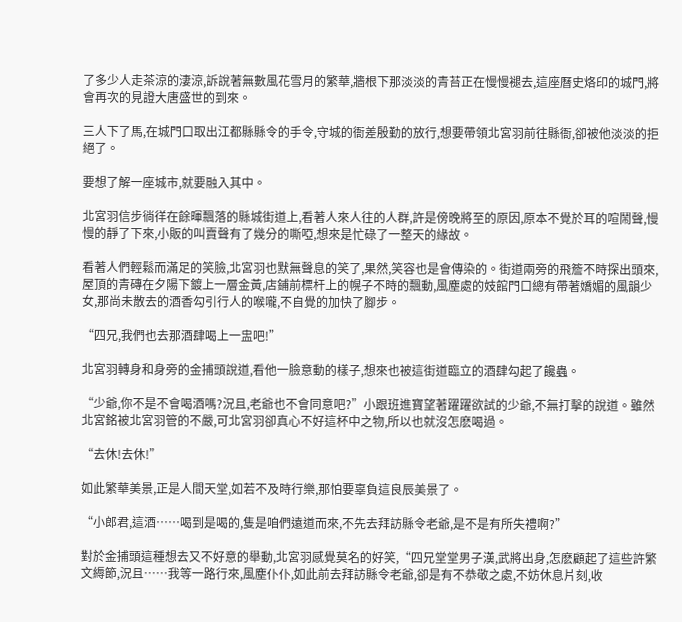了多少人走茶涼的淒涼,訴說著無數風花雪月的繁華,牆根下那淡淡的青苔正在慢慢褪去,這座曆史烙印的城門,將會再次的見證大唐盛世的到來。

三人下了馬,在城門口取出江都縣縣令的手令,守城的衙差殷勤的放行,想要帶領北宮羽前往縣衙,卻被他淡淡的拒絕了。

要想了解一座城市,就要融入其中。

北宮羽信步徜徉在餘暉飄落的縣城街道上,看著人來人往的人群,許是傍晚將至的原因,原本不覺於耳的喧鬧聲,慢慢的靜了下來,小販的叫賣聲有了幾分的嘶啞,想來是忙碌了一整天的緣故。

看著人們輕鬆而滿足的笑臉,北宮羽也默無聲息的笑了,果然,笑容也是會傳染的。街道兩旁的飛簷不時探出頭來,屋頂的青磚在夕陽下鍍上一層金黃,店鋪前標杆上的幌子不時的飄動,風塵處的妓館門口總有帶著嬌媚的風韻少女,那尚未散去的酒香勾引行人的喉嚨,不自覺的加快了腳步。

“四兄,我們也去那酒肆喝上一盅吧!”

北宮羽轉身和身旁的金捕頭說道,看他一臉意動的樣子,想來也被這街道臨立的酒肆勾起了饞蟲。

“少爺,你不是不會喝酒嗎?況且,老爺也不會同意吧?”小跟班進寶望著躍躍欲試的少爺,不無打擊的說道。雖然北宮銘被北宮羽管的不嚴,可北宮羽卻真心不好這杯中之物,所以也就沒怎麽喝過。

“去休!去休!”

如此繁華美景,正是人間天堂,如若不及時行樂,那怕要辜負這良辰美景了。

“小郎君,這酒……喝到是喝的,隻是咱們遠道而來,不先去拜訪縣令老爺,是不是有所失禮啊?”

對於金捕頭這種想去又不好意的舉動,北宮羽感覺莫名的好笑,“四兄堂堂男子漢,武將出身,怎麽顧起了這些許繁文縟節,況且……我等一路行來,風塵仆仆,如此前去拜訪縣令老爺,卻是有不恭敬之處,不妨休息片刻,收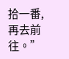拾一番,再去前往。”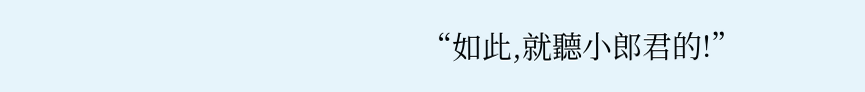“如此,就聽小郎君的!”